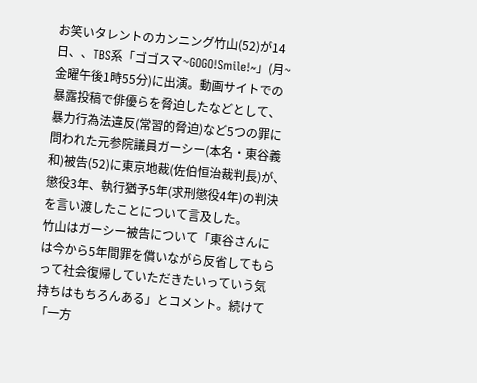お笑いタレントのカンニング竹山(52)が14日、、TBS系「ゴゴスマ~GOGO!Smile!~」(月~金曜午後1時55分)に出演。動画サイトでの暴露投稿で俳優らを脅迫したなどとして、暴力行為法違反(常習的脅迫)など5つの罪に問われた元参院議員ガーシー(本名・東谷義和)被告(52)に東京地裁(佐伯恒治裁判長)が、懲役3年、執行猶予5年(求刑懲役4年)の判決を言い渡したことについて言及した。
竹山はガーシー被告について「東谷さんには今から5年間罪を償いながら反省してもらって社会復帰していただきたいっていう気持ちはもちろんある」とコメント。続けて「一方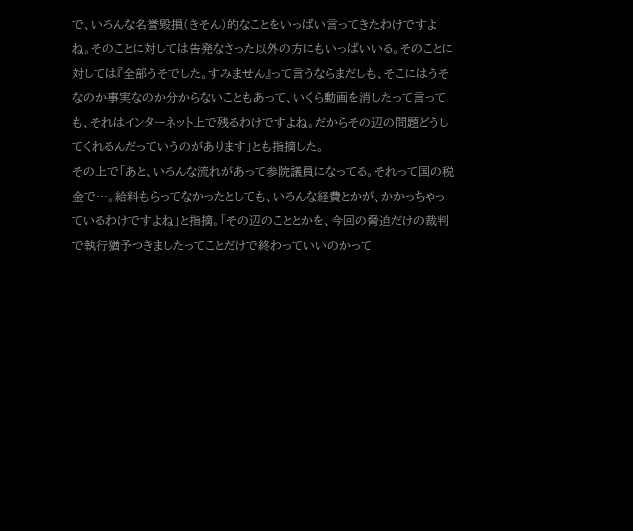で、いろんな名誉毀損(きそん)的なことをいっぱい言ってきたわけですよね。そのことに対しては告発なさった以外の方にもいっぱいいる。そのことに対しては『全部うそでした。すみません』って言うならまだしも、そこにはうそなのか事実なのか分からないこともあって、いくら動画を消したって言っても、それはインターネット上で残るわけですよね。だからその辺の問題どうしてくれるんだっていうのがあります」とも指摘した。
その上で「あと、いろんな流れがあって参院議員になってる。それって国の税金で…。給料もらってなかったとしても、いろんな経費とかが、かかっちゃっているわけですよね」と指摘。「その辺のこととかを、今回の脅迫だけの裁判で執行猶予つきましたってことだけで終わっていいのかって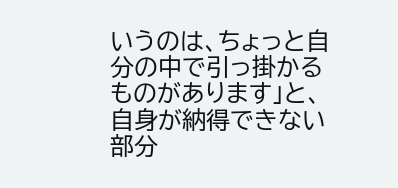いうのは、ちょっと自分の中で引っ掛かるものがあります」と、自身が納得できない部分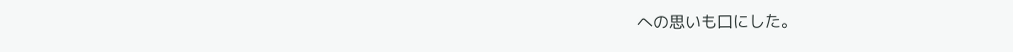への思いも口にした。